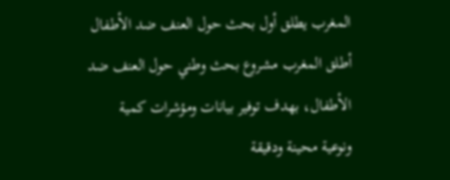المغرب يطلق أول بحث حول العنف ضد الأطفال
أطلق المغرب مشروع بحث وطني حول العنف ضد الأطفال، بهدف توفير بيانات ومؤشرات كمية ونوعية محينة ودقيقة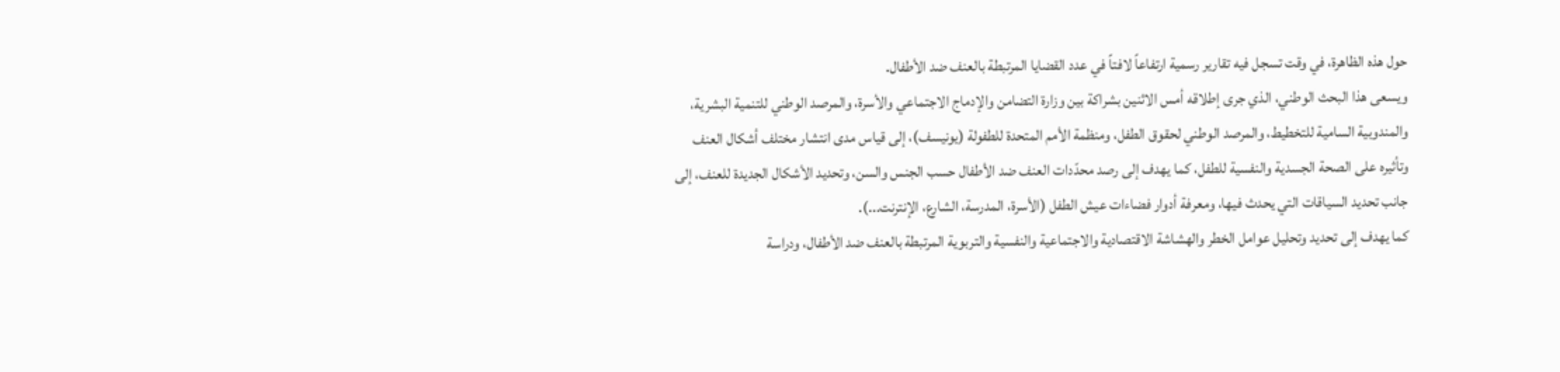حول هذه الظاهرة، في وقت تسجل فيه تقارير رسمية ارتفاعاً لافتاً في عدد القضايا المرتبطة بالعنف ضد الأطفال.
ويسعى هذا البحث الوطني، الذي جرى إطلاقه أمس الاثنين بشراكة بين وزارة التضامن والإدماج الاجتماعي والأسرة، والمرصد الوطني للتنمية البشرية، والمندوبية السامية للتخطيط، والمرصد الوطني لحقوق الطفل، ومنظمة الأمم المتحدة للطفولة (يونيسف)، إلى قياس مدى انتشار مختلف أشكال العنف وتأثيره على الصحة الجسدية والنفسية للطفل، كما يهدف إلى رصد محدّدات العنف ضد الأطفال حسب الجنس والسن، وتحديد الأشكال الجديدة للعنف، إلى جانب تحديد السياقات التي يحدث فيها، ومعرفة أدوار فضاءات عيش الطفل (الأسرة، المدرسة، الشارع، الإنترنت...).
كما يهدف إلى تحديد وتحليل عوامل الخطر والهشاشة الاقتصادية والاجتماعية والنفسية والتربوية المرتبطة بالعنف ضد الأطفال، ودراسة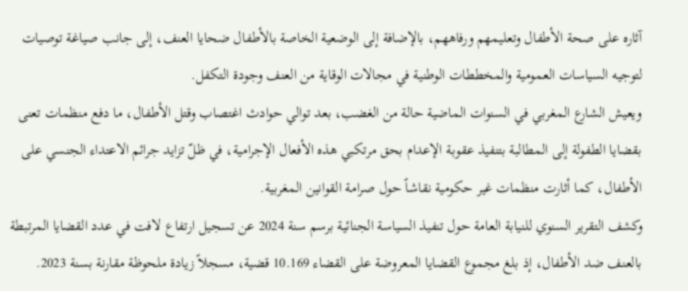آثاره على صحة الأطفال وتعليمهم ورفاههم، بالإضافة إلى الوضعية الخاصة بالأطفال ضحايا العنف، إلى جانب صياغة توصيات لتوجيه السياسات العمومية والمخططات الوطنية في مجالات الوقاية من العنف وجودة التكفل.
ويعيش الشارع المغربي في السنوات الماضية حالة من الغضب، بعد توالي حوادث اغتصاب وقتل الأطفال، ما دفع منظمات تعنى بقضايا الطفولة إلى المطالبة بتنفيذ عقوبة الإعدام بحق مرتكبي هذه الأفعال الإجرامية، في ظلّ تزايد جرائم الاعتداء الجنسي على الأطفال، كما أثارت منظمات غير حكومية نقاشاً حول صرامة القوانين المغربية.
وكشف التقرير السنوي للنيابة العامة حول تنفيذ السياسة الجنائية برسم سنة 2024 عن تسجيل ارتفاع لافت في عدد القضايا المرتبطة بالعنف ضد الأطفال، إذ بلغ مجموع القضايا المعروضة على القضاء 10.169 قضية، مسجلاً زيادة ملحوظة مقارنة بسنة 2023.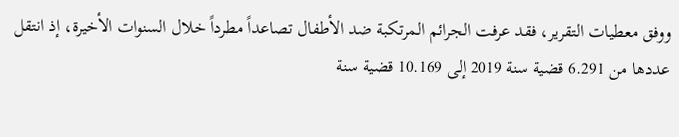ووفق معطيات التقرير، فقد عرفت الجرائم المرتكبة ضد الأطفال تصاعداً مطرداً خلال السنوات الأخيرة، إذ انتقل عددها من 6.291 قضية سنة 2019 إلى 10.169 قضية سنة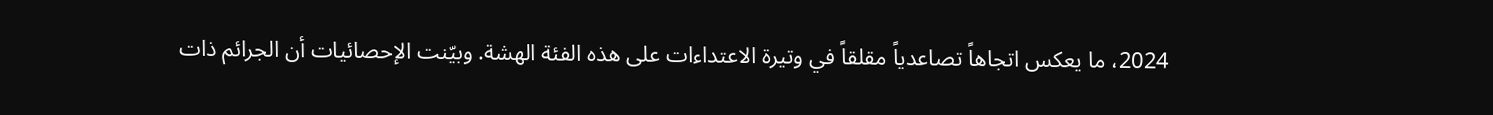2024، ما يعكس اتجاهاً تصاعدياً مقلقاً في وتيرة الاعتداءات على هذه الفئة الهشة. وبيّنت الإحصائيات أن الجرائم ذات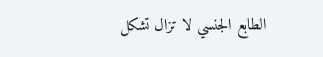الطابع الجنسي لا تزال تشكل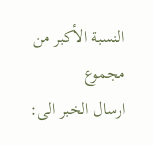النسبة الأكبر من مجموع
ارسال الخبر الى: